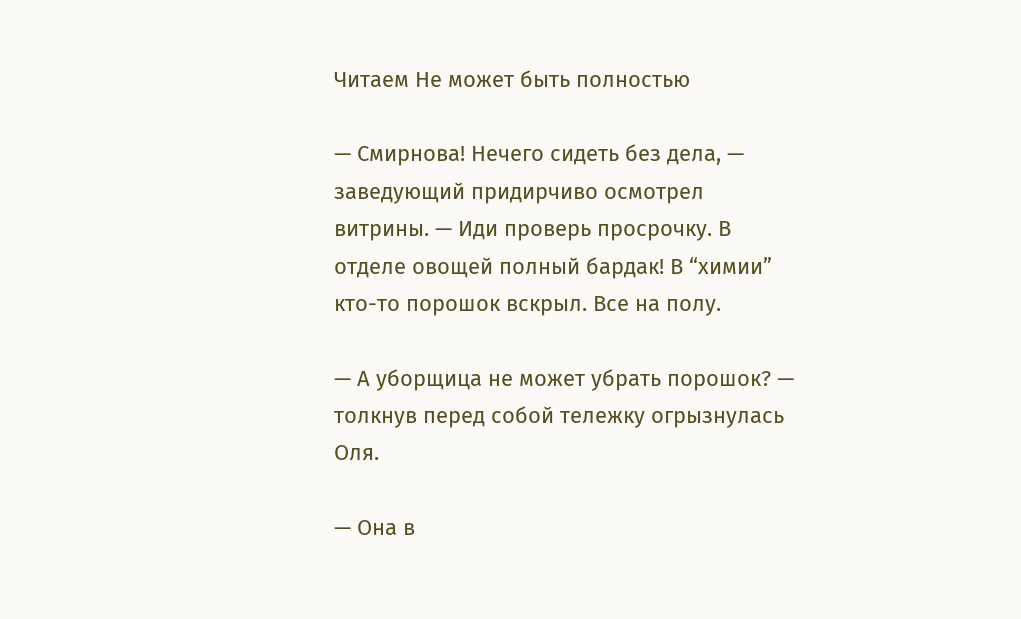Читаем Не может быть полностью

— Смирнова! Нечего сидеть без дела, — заведующий придирчиво осмотрел витрины. — Иди проверь просрочку. В отделе овощей полный бардак! В “химии” кто-то порошок вскрыл. Все на полу.

— А уборщица не может убрать порошок? — толкнув перед собой тележку огрызнулась Оля.

— Она в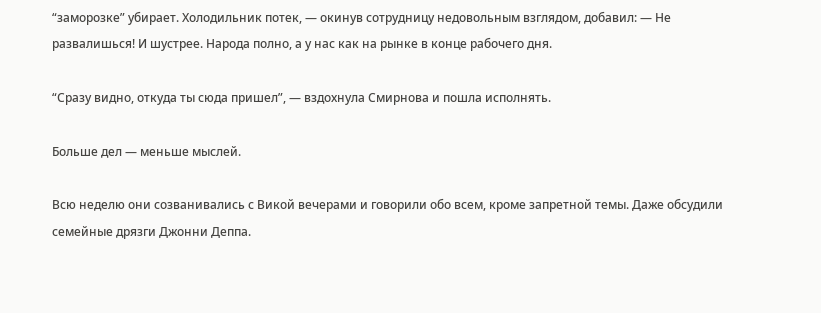“заморозке” убирает. Холодильник потек, — окинув сотрудницу недовольным взглядом, добавил: — Не развалишься! И шустрее. Народа полно, а у нас как на рынке в конце рабочего дня.

“Сразу видно, откуда ты сюда пришел”, — вздохнула Смирнова и пошла исполнять.

Больше дел — меньше мыслей.

Всю неделю они созванивались с Викой вечерами и говорили обо всем, кроме запретной темы. Даже обсудили семейные дрязги Джонни Деппа.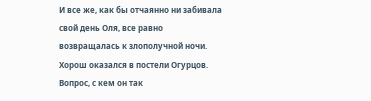И все же, как бы отчаянно ни забивала свой день Оля, все равно возвращалась к злополучной ночи. Хорош оказался в постели Огурцов. Вопрос, с кем он так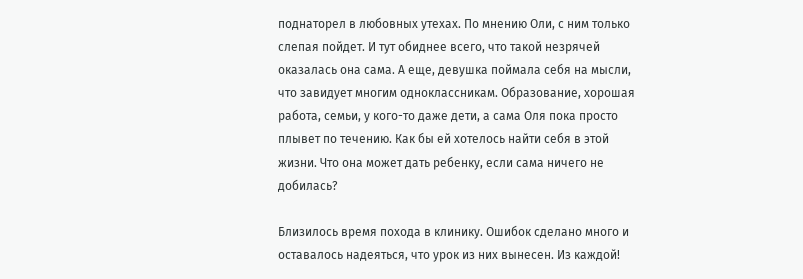поднаторел в любовных утехах. По мнению Оли, с ним только слепая пойдет. И тут обиднее всего, что такой незрячей оказалась она сама. А еще, девушка поймала себя на мысли, что завидует многим одноклассникам. Образование, хорошая работа, семьи, у кого-то даже дети, а сама Оля пока просто плывет по течению. Как бы ей хотелось найти себя в этой жизни. Что она может дать ребенку, если сама ничего не добилась?

Близилось время похода в клинику. Ошибок сделано много и оставалось надеяться, что урок из них вынесен. Из каждой!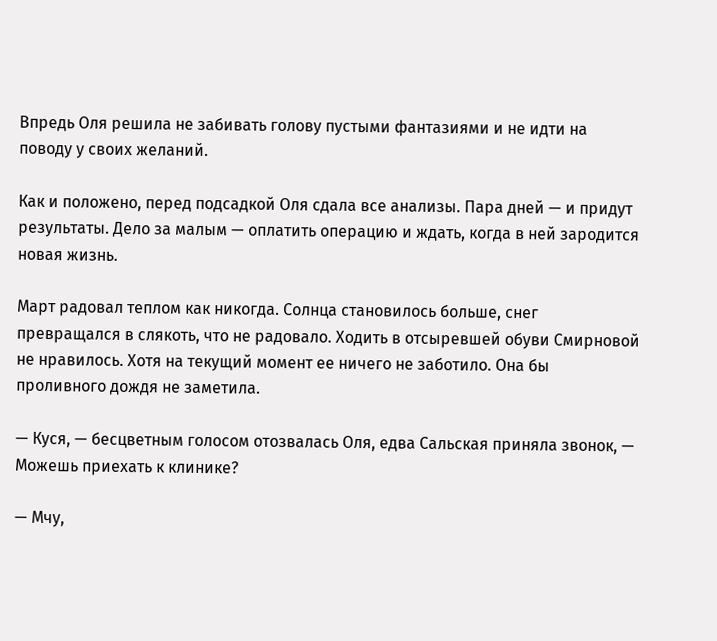Впредь Оля решила не забивать голову пустыми фантазиями и не идти на поводу у своих желаний.

Как и положено, перед подсадкой Оля сдала все анализы. Пара дней — и придут результаты. Дело за малым — оплатить операцию и ждать, когда в ней зародится новая жизнь.

Март радовал теплом как никогда. Солнца становилось больше, снег превращался в слякоть, что не радовало. Ходить в отсыревшей обуви Смирновой не нравилось. Хотя на текущий момент ее ничего не заботило. Она бы проливного дождя не заметила.

— Куся, — бесцветным голосом отозвалась Оля, едва Сальская приняла звонок, — Можешь приехать к клинике?

— Мчу,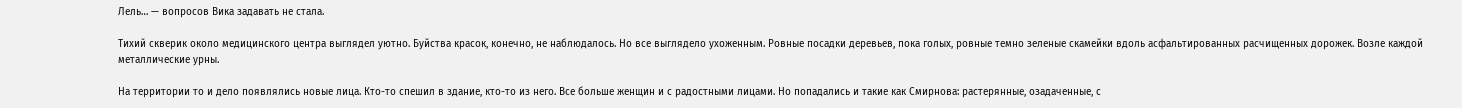Лель… — вопросов Вика задавать не стала.

Тихий скверик около медицинского центра выглядел уютно. Буйства красок, конечно, не наблюдалось. Но все выглядело ухоженным. Ровные посадки деревьев, пока голых, ровные темно зеленые скамейки вдоль асфальтированных расчищенных дорожек. Возле каждой металлические урны.

На территории то и дело появлялись новые лица. Кто-то спешил в здание, кто-то из него. Все больше женщин и с радостными лицами. Но попадались и такие как Смирнова: растерянные, озадаченные, с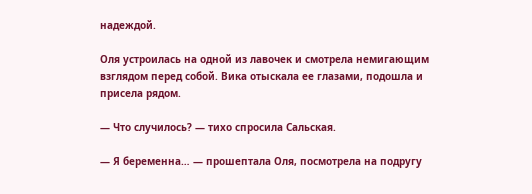надеждой.

Оля устроилась на одной из лавочек и смотрела немигающим взглядом перед собой. Вика отыскала ее глазами, подошла и присела рядом.

— Что случилось? — тихо спросила Сальская.

— Я беременна… — прошептала Оля, посмотрела на подругу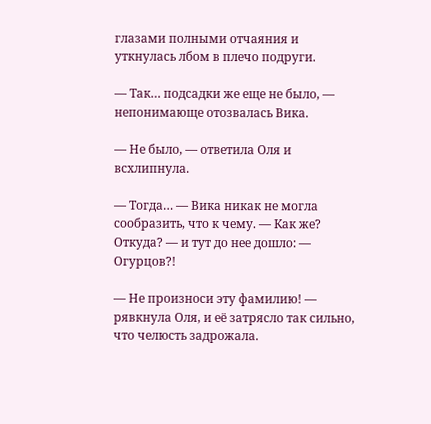глазами полными отчаяния и уткнулась лбом в плечо подруги.

— Так… подсадки же еще не было, — непонимающе отозвалась Вика.

— Не было, — ответила Оля и всхлипнула.

— Тогда… — Вика никак не могла сообразить, что к чему. — Как же? Откуда? — и тут до нее дошло: — Огурцов?!

— Не произноси эту фамилию! — рявкнула Оля, и её затрясло так сильно, что челюсть задрожала.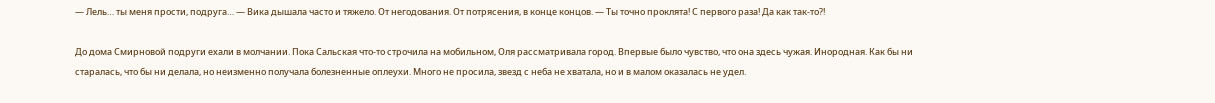— Лель… ты меня прости, подруга… — Вика дышала часто и тяжело. От негодования. От потрясения, в конце концов. — Ты точно проклята! С первого раза! Да как так-то?!

До дома Смирновой подруги ехали в молчании. Пока Сальская что-то строчила на мобильном, Оля рассматривала город. Впервые было чувство, что она здесь чужая. Инородная. Как бы ни старалась, что бы ни делала, но неизменно получала болезненные оплеухи. Много не просила, звезд с неба не хватала, но и в малом оказалась не удел.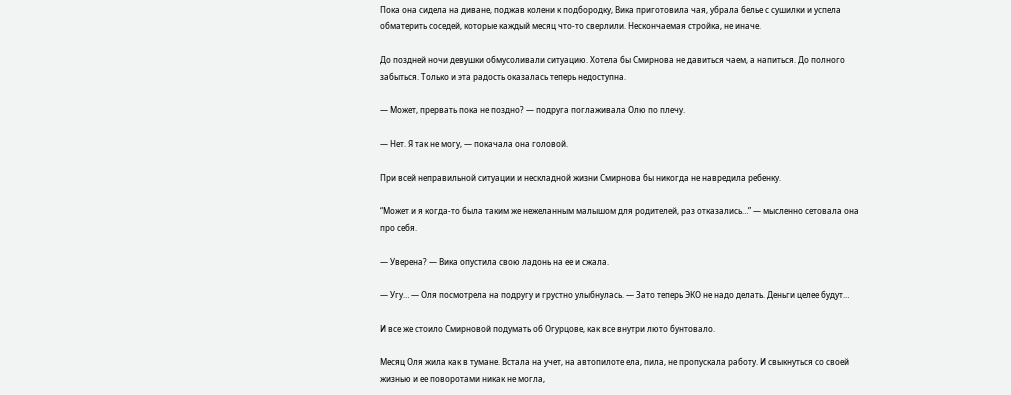Пока она сидела на диване, поджав колени к подбородку, Вика приготовила чая, убрала белье с сушилки и успела обматерить соседей, которые каждый месяц что-то сверлили. Нескончаемая стройка, не иначе.

До поздней ночи девушки обмусоливали ситуацию. Хотела бы Смирнова не давиться чаем, а напиться. До полного забыться. Только и эта радость оказалась теперь недоступна.

— Может, прервать пока не поздно? — подруга поглаживала Олю по плечу.

— Нет. Я так не могу, — покачала она головой.

При всей неправильной ситуации и нескладной жизни Смирнова бы никогда не навредила ребенку.

“Может и я когда-то была таким же нежеланным малышом для родителей, раз отказались…” — мысленно сетовала она про себя.

— Уверена? — Вика опустила свою ладонь на ее и сжала.

— Угу… — Оля посмотрела на подругу и грустно улыбнулась. — Зато теперь ЭКО не надо делать. Деньги целее будут…

И все же стоило Смирновой подумать об Огурцове, как все внутри люто бунтовало.

Месяц Оля жила как в тумане. Встала на учет, на автопилоте ела, пила, не пропускала работу. И свыкнуться со своей жизнью и ее поворотами никак не могла,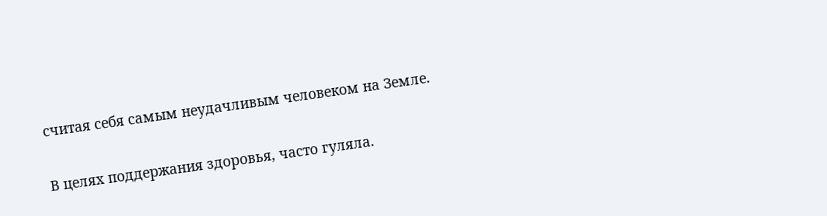считая себя самым неудачливым человеком на Земле.

В целях поддержания здоровья, часто гуляла.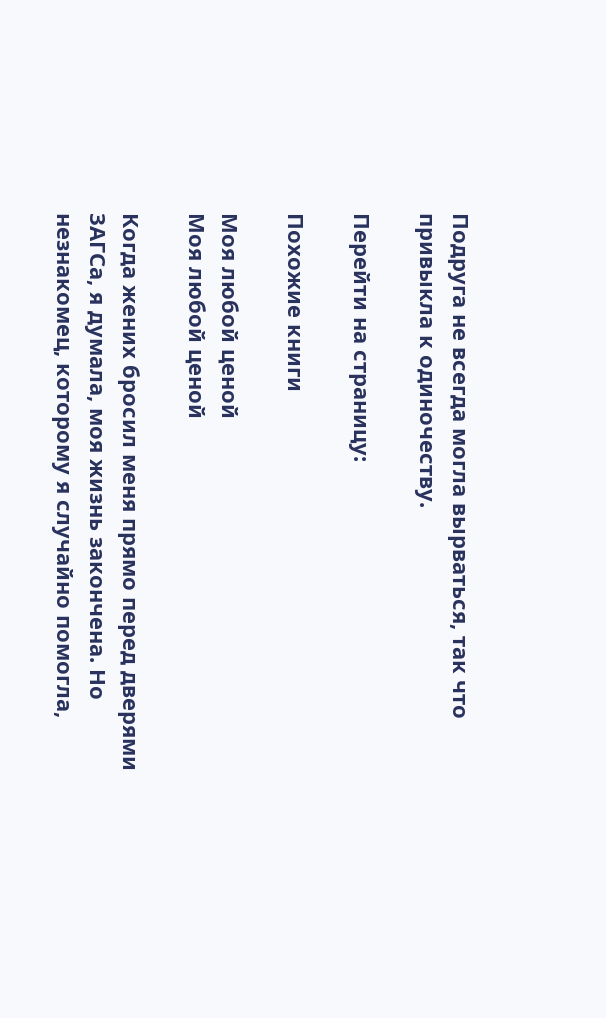Подруга не всегда могла вырваться, так что привыкла к одиночеству.

Перейти на страницу:

Похожие книги

Моя любой ценой
Моя любой ценой

Когда жених бросил меня прямо перед дверями ЗАГСа, я думала, моя жизнь закончена. Но незнакомец, которому я случайно помогла,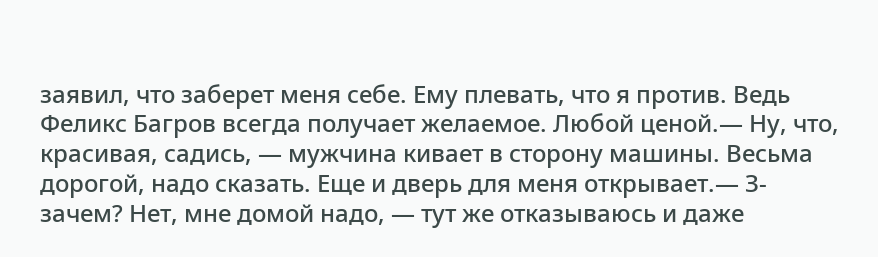заявил, что заберет меня себе. Ему плевать, что я против. Ведь Феликс Багров всегда получает желаемое. Любой ценой.— Ну, что, красивая, садись, — мужчина кивает в сторону машины. Весьма дорогой, надо сказать. Еще и дверь для меня открывает.— З-зачем? Нет, мне домой надо, — тут же отказываюсь и даже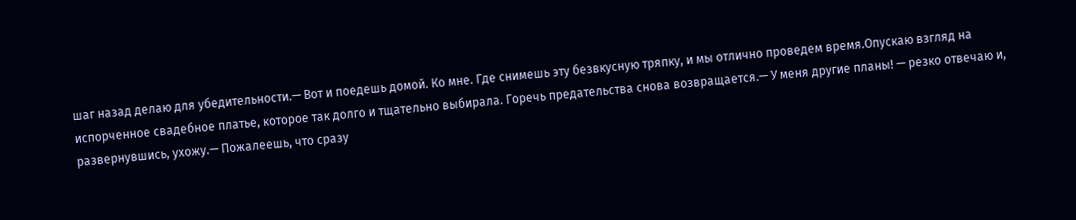шаг назад делаю для убедительности.— Вот и поедешь домой. Ко мне. Где снимешь эту безвкусную тряпку, и мы отлично проведем время.Опускаю взгляд на испорченное свадебное платье, которое так долго и тщательно выбирала. Горечь предательства снова возвращается.— У меня другие планы! — резко отвечаю и, развернувшись, ухожу.— Пожалеешь, что сразу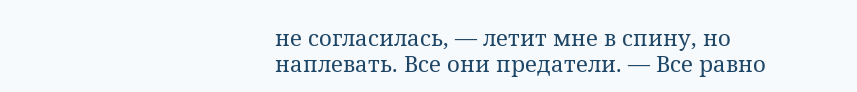не согласилась, — летит мне в спину, но наплевать. Все они предатели. — Все равно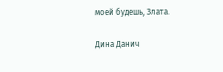моей будешь, Злата.

Дина Данич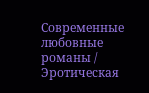Современные любовные романы / Эротическая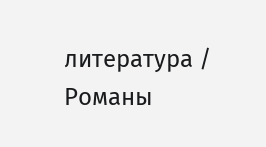литература / Романы